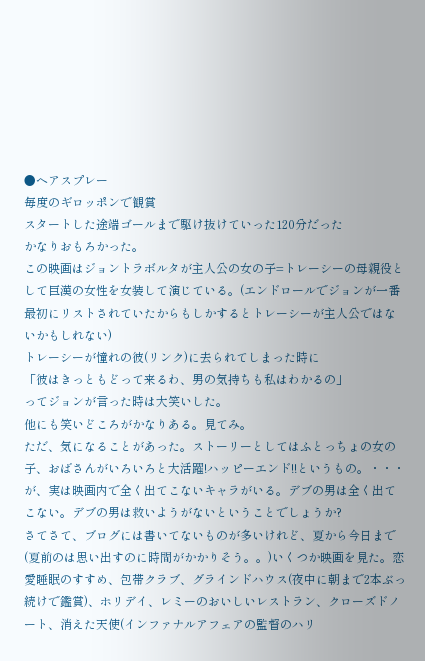●ヘアスプレー
毎度のギロッポンで観賞
スタートした途端ゴールまで駆け抜けていった120分だった
かなりおもろかった。
この映画はジョントラボルタが主人公の女の子=トレーシーの母親役として巨漢の女性を女装して演じている。(エンドロールでジョンが一番最初にリストされていたからもしかするとトレーシーが主人公ではないかもしれない)
トレーシーが憧れの彼(リンク)に去られてしまった時に
「彼はきっともどって来るわ、男の気持ちも私はわかるの」
ってジョンが言った時は大笑いした。
他にも笑いどころがかなりある。見てみ。
ただ、気になることがあった。ストーリーとしてはふとっちょの女の子、おばさんがいろいろと大活躍!ハッピーエンド!!というもの。・・・が、実は映画内で全く出てこないキャラがいる。デブの男は全く出てこない。デブの男は救いようがないということでしょうか?
さてさて、ブログには書いてないものが多いけれど、夏から今日まで(夏前のは思い出すのに時間がかかりそう。。)いくつか映画を見た。恋愛睡眠のすすめ、包帯クラブ、グラインドハウス(夜中に朝まで2本ぶっ続けで鑑賞)、ホリデイ、レミーのおいしいレストラン、クローズドノート、消えた天使(インファナルアフェアの監督のハリ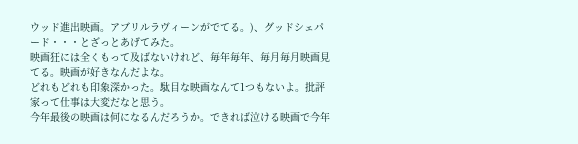ウッド進出映画。アブリルラヴィーンがでてる。)、グッドシェパード・・・とざっとあげてみた。
映画狂には全くもって及ばないけれど、毎年毎年、毎月毎月映画見てる。映画が好きなんだよな。
どれもどれも印象深かった。駄目な映画なんて1つもないよ。批評家って仕事は大変だなと思う。
今年最後の映画は何になるんだろうか。できれば泣ける映画で今年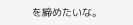を締めたいな。